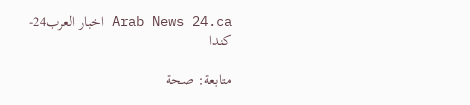Arab News 24.ca اخبار العرب24-كندا

متابعة: صحة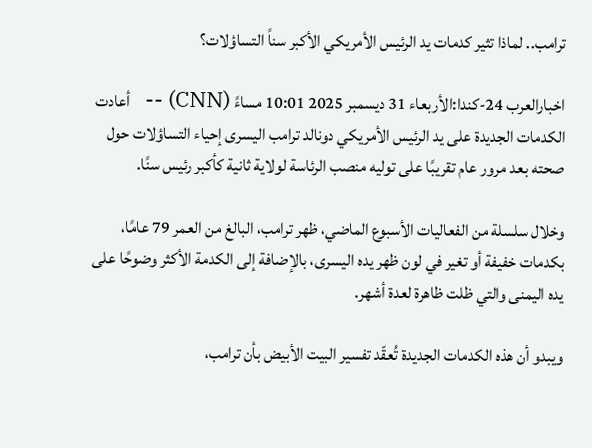ترامب.. لماذا تثير كدمات يد الرئيس الأمريكي الأكبر سناً التساؤلات؟

اخبارالعرب 24-كندا:الأربعاء 31 ديسمبر 2025 10:01 مساءً (CNN) --   أعادت الكدمات الجديدة على يد الرئيس الأمريكي دونالد ترامب اليسرى إحياء التساؤلات حول صحته بعد مرور عام تقريبًا على توليه منصب الرئاسة لولاية ثانية كأكبر رئيس سنًا.

وخلال سلسلة من الفعاليات الأسبوع الماضي، ظهر ترامب، البالغ من العمر 79 عامًا، بكدمات خفيفة أو تغير في لون ظهر يده اليسرى، بالإضافة إلى الكدمة الأكثر وضوحًا على يده اليمنى والتي ظلت ظاهرة لعدة أشهر.

ويبدو أن هذه الكدمات الجديدة تُعقّد تفسير البيت الأبيض بأن ترامب،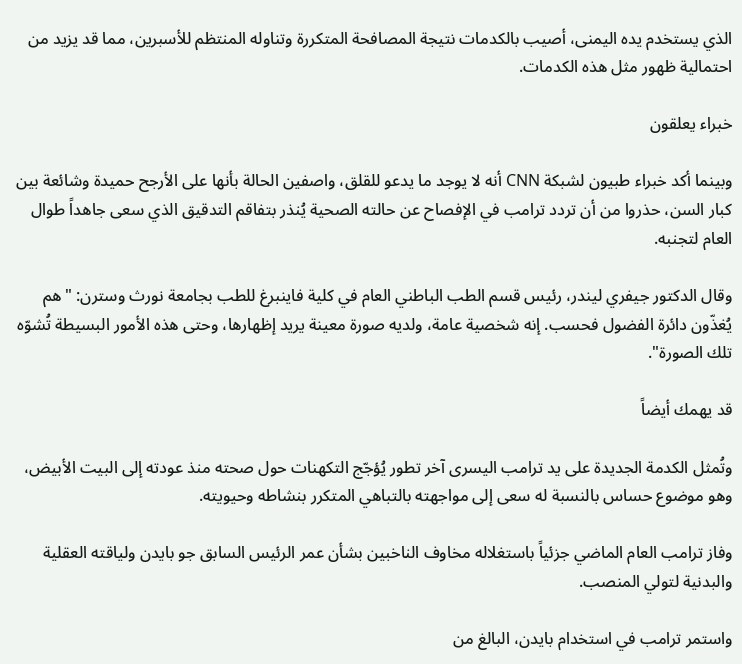الذي يستخدم يده اليمنى، أصيب بالكدمات نتيجة المصافحة المتكررة وتناوله المنتظم للأسبرين، مما قد يزيد من احتمالية ظهور مثل هذه الكدمات.

خبراء يعلقون

وبينما أكد خبراء طبيون لشبكة CNN أنه لا يوجد ما يدعو للقلق، واصفين الحالة بأنها على الأرجح حميدة وشائعة بين كبار السن، حذروا من أن تردد ترامب في الإفصاح عن حالته الصحية يُنذر بتفاقم التدقيق الذي سعى جاهداً طوال العام لتجنبه.

وقال الدكتور جيفري ليندر، رئيس قسم الطب الباطني العام في كلية فاينبرغ للطب بجامعة نورث وسترن: "هم يُغذّون دائرة الفضول فحسب. إنه شخصية عامة، ولديه صورة معينة يريد إظهارها، وحتى هذه الأمور البسيطة تُشوّه تلك الصورة".

قد يهمك أيضاً

وتُمثل الكدمة الجديدة على يد ترامب اليسرى آخر تطور يُؤجّج التكهنات حول صحته منذ عودته إلى البيت الأبيض، وهو موضوع حساس بالنسبة له سعى إلى مواجهته بالتباهي المتكرر بنشاطه وحيويته.

وفاز ترامب العام الماضي جزئياً باستغلاله مخاوف الناخبين بشأن عمر الرئيس السابق جو بايدن ولياقته العقلية والبدنية لتولي المنصب.

واستمر ترامب في استخدام بايدن، البالغ من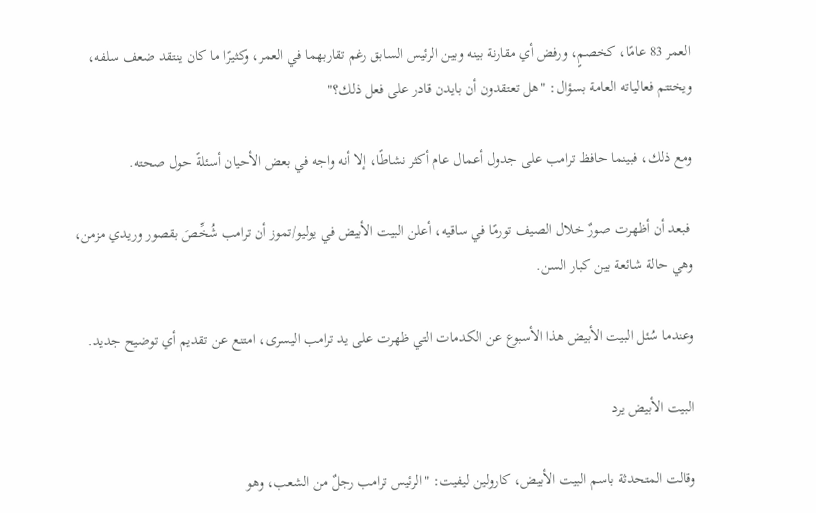العمر 83 عامًا، كخصمٍ، ورفض أي مقارنة بينه وبين الرئيس السابق رغم تقاربهما في العمر، وكثيرًا ما كان ينتقد ضعف سلفه، ويختتم فعالياته العامة بسؤال: "هل تعتقدون أن بايدن قادر على فعل ذلك؟"

ومع ذلك، فبينما حافظ ترامب على جدول أعمال عام أكثر نشاطًا، إلا أنه واجه في بعض الأحيان أسئلةً حول صحته.

 فبعد أن أظهرت صورٌ خلال الصيف تورمًا في ساقيه، أعلن البيت الأبيض في يوليو/تموز أن ترامب شُخِّصَ بقصور وريدي مزمن، وهي حالة شائعة بين كبار السن.

وعندما سُئل البيت الأبيض هذا الأسبوع عن الكدمات التي ظهرت على يد ترامب اليسرى، امتنع عن تقديم أي توضيح جديد.

البيت الأبيض يرد

وقالت المتحدثة باسم البيت الأبيض، كارولين ليفيت: "الرئيس ترامب رجلٌ من الشعب، وهو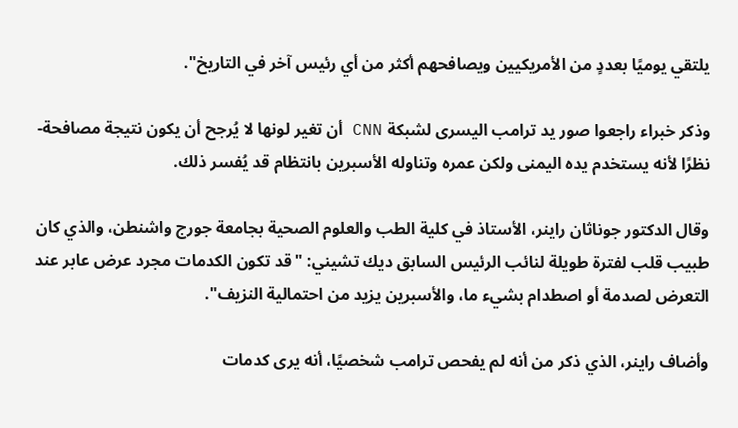يلتقي يوميًا بعددٍ من الأمريكيين ويصافحهم أكثر من أي رئيس آخر في التاريخ".

وذكر خبراء راجعوا صور يد ترامب اليسرى لشبكة CNN أن تغير لونها لا يُرجح أن يكون نتيجة مصافحة- نظرًا لأنه يستخدم يده اليمنى ولكن عمره وتناوله الأسبرين بانتظام قد يُفسر ذلك.

وقال الدكتور جوناثان راينر، الأستاذ في كلية الطب والعلوم الصحية بجامعة جورج واشنطن، والذي كان طبيب قلب لفترة طويلة لنائب الرئيس السابق ديك تشيني: "قد تكون الكدمات مجرد عرض عابر عند التعرض لصدمة أو اصطدام بشيء ما، والأسبرين يزيد من احتمالية النزيف".

وأضاف راينر، الذي ذكر من أنه لم يفحص ترامب شخصيًا، أنه يرى كدمات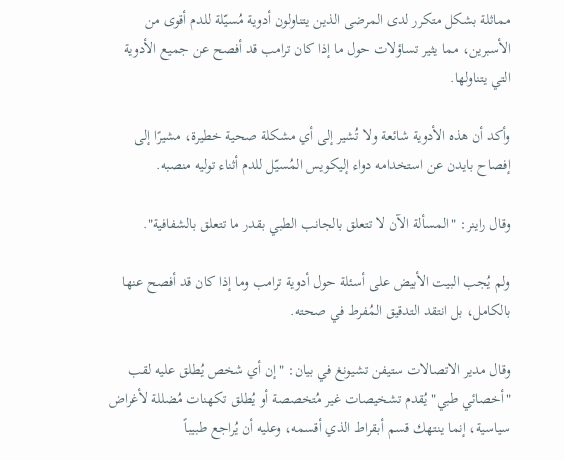مماثلة بشكل متكرر لدى المرضى الذين يتناولون أدوية مُسيّلة للدم أقوى من الأسبرين، مما يثير تساؤلات حول ما إذا كان ترامب قد أفصح عن جميع الأدوية التي يتناولها.

وأكد أن هذه الأدوية شائعة ولا تُشير إلى أي مشكلة صحية خطيرة، مشيرًا إلى إفصاح بايدن عن استخدامه دواء إليكويس المُسيّل للدم أثناء توليه منصبه.

وقال راينر: "المسألة الآن لا تتعلق بالجانب الطبي بقدر ما تتعلق بالشفافية".

ولم يُجب البيت الأبيض على أسئلة حول أدوية ترامب وما إذا كان قد أفصح عنها بالكامل، بل انتقد التدقيق المُفرط في صحته.

وقال مدير الاتصالات ستيفن تشيونغ في بيان: "إن أي شخص يُطلق عليه لقب "أخصائي طبي" يُقدم تشخيصات غير مُتخصصة أو يُطلق تكهنات مُضللة لأغراض سياسية، إنما ينتهك قسم أبقراط الذي أقسمه، وعليه أن يُراجع طبيباً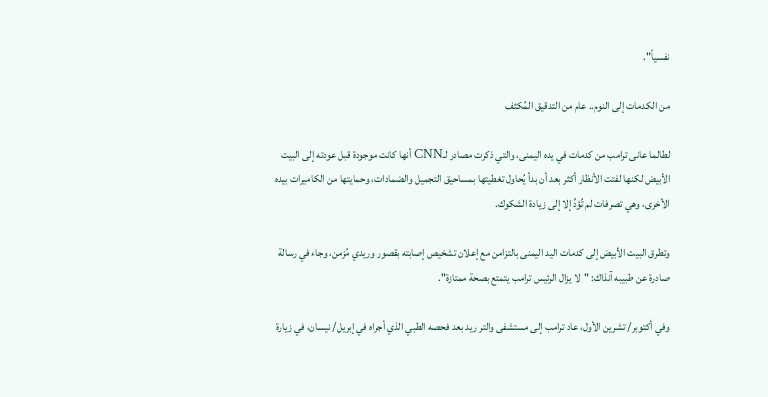نفسياً".

من الكدمات إلى النوم.. عام من التدقيق المُكثف

لطالما عانى ترامب من كدمات في يده اليمنى، والتي ذكرت مصادر لـCNN أنها كانت موجودة قبل عودته إلى البيت الأبيض لكنها لفتت الأنظار أكثر بعد أن بدأ يُحاول تغطيتها بمساحيق التجميل والضمادات، وحمايتها من الكاميرات بيده الأخرى، وهي تصرفات لم تُؤدِّ إلا إلى زيادة الشكوك.

وتطرق البيت الأبيض إلى كدمات اليد اليمنى بالتزامن مع إعلان تشخيص إصابته بقصور وريدي مُزمن، وجاء في رسالة صادرة عن طبيبه آنذاك: "لا يزال الرئيس ترامب يتمتع بصحة ممتازة".

وفي أكتوبر/ تشرين الأول، عاد ترامب إلى مستشفى والتر ريد بعد فحصه الطبي الذي أجراه في إبريل/ نيسان، في زيارة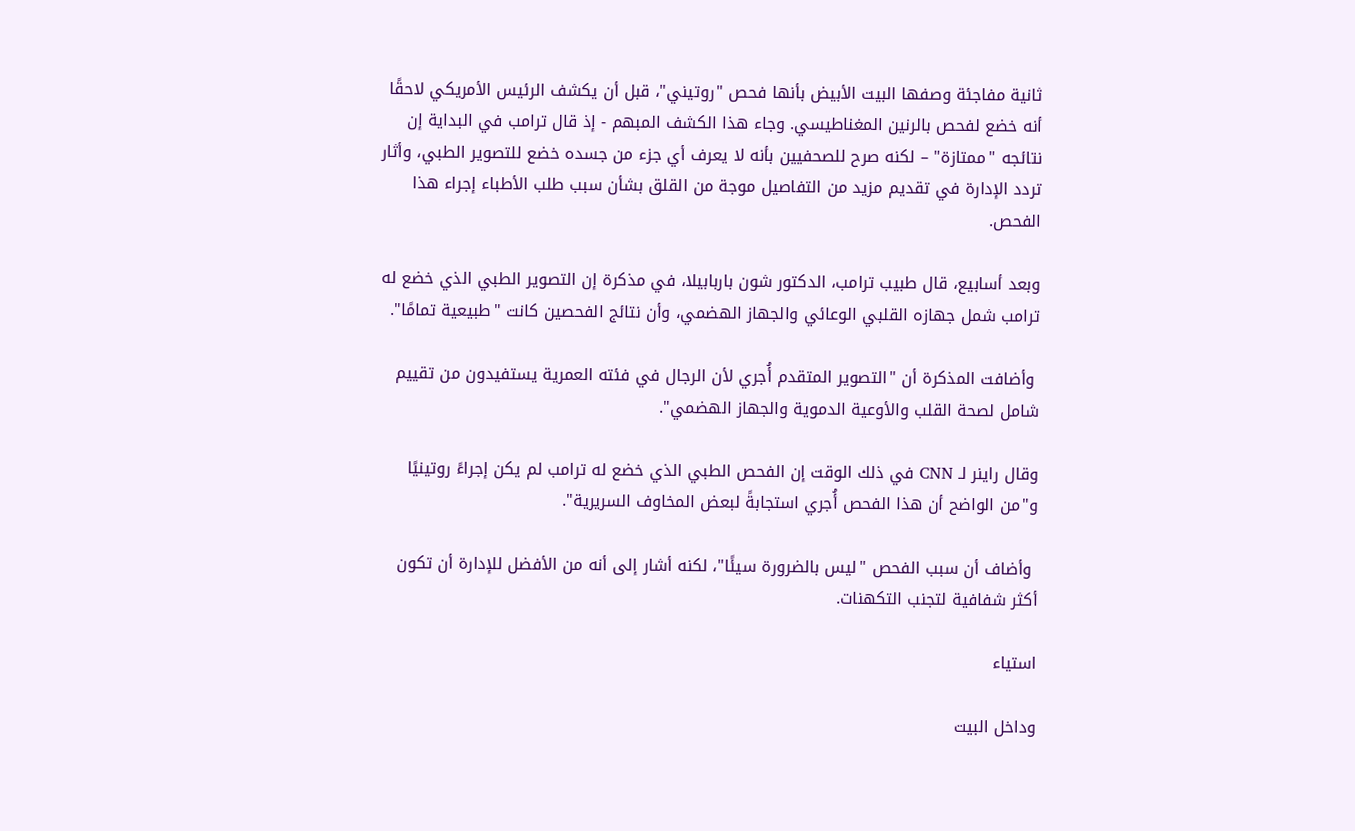ثانية مفاجئة وصفها البيت الأبيض بأنها فحص "روتيني"، قبل أن يكشف الرئيس الأمريكي لاحقًا أنه خضع لفحص بالرنين المغناطيسي. وجاء هذا الكشف المبهم - إذ قال ترامب في البداية إن نتائجه "ممتازة" – لكنه صرح للصحفيين بأنه لا يعرف أي جزء من جسده خضع للتصوير الطبي، وأثار تردد الإدارة في تقديم مزيد من التفاصيل موجة من القلق بشأن سبب طلب الأطباء إجراء هذا الفحص.

وبعد أسابيع، قال طبيب ترامب، الدكتور شون باربابيلا، في مذكرة إن التصوير الطبي الذي خضع له ترامب شمل جهازه القلبي الوعائي والجهاز الهضمي، وأن نتائج الفحصين كانت "طبيعية تمامًا".

 وأضافت المذكرة أن "التصوير المتقدم أُجري لأن الرجال في فئته العمرية يستفيدون من تقييم شامل لصحة القلب والأوعية الدموية والجهاز الهضمي".

وقال راينر لـ CNN في ذلك الوقت إن الفحص الطبي الذي خضع له ترامب لم يكن إجراءً روتينيًا و"من الواضح أن هذا الفحص أُجري استجابةً لبعض المخاوف السريرية".

 وأضاف أن سبب الفحص "ليس بالضرورة سيئًا"، لكنه أشار إلى أنه من الأفضل للإدارة أن تكون أكثر شفافية لتجنب التكهنات.

استياء

وداخل البيت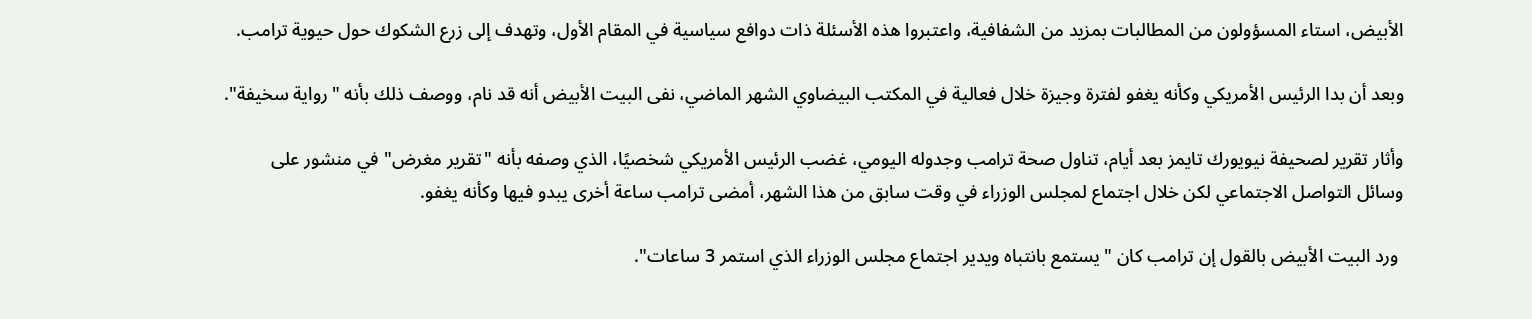الأبيض، استاء المسؤولون من المطالبات بمزيد من الشفافية، واعتبروا هذه الأسئلة ذات دوافع سياسية في المقام الأول، وتهدف إلى زرع الشكوك حول حيوية ترامب.

وبعد أن بدا الرئيس الأمريكي وكأنه يغفو لفترة وجيزة خلال فعالية في المكتب البيضاوي الشهر الماضي، نفى البيت الأبيض أنه قد نام، ووصف ذلك بأنه "رواية سخيفة".

وأثار تقرير لصحيفة نيويورك تايمز بعد أيام، تناول صحة ترامب وجدوله اليومي، غضب الرئيس الأمريكي شخصيًا، الذي وصفه بأنه "تقرير مغرض" في منشور على وسائل التواصل الاجتماعي لكن خلال اجتماع لمجلس الوزراء في وقت سابق من هذا الشهر، أمضى ترامب ساعة أخرى يبدو فيها وكأنه يغفو.

 ورد البيت الأبيض بالقول إن ترامب كان "يستمع بانتباه ويدير اجتماع مجلس الوزراء الذي استمر 3 ساعات".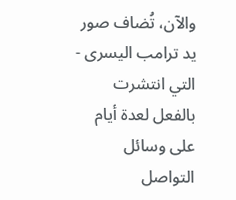والآن، تُضاف صور يد ترامب اليسرى - التي انتشرت بالفعل لعدة أيام على وسائل التواصل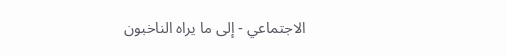الاجتماعي - إلى ما يراه الناخبون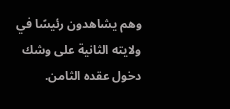وهم يشاهدون رئيسًا في ولايته الثانية على وشك دخول عقده الثامن.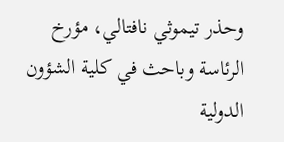وحذر تيموثي نافتالي، مؤرخ الرئاسة وباحث في كلية الشؤون الدولية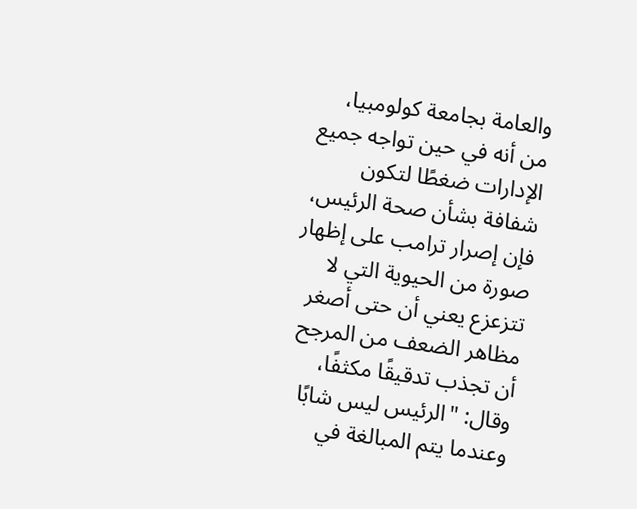والعامة بجامعة كولومبيا، من أنه في حين تواجه جميع الإدارات ضغطًا لتكون شفافة بشأن صحة الرئيس، فإن إصرار ترامب على إظهار صورة من الحيوية التي لا تتزعزع يعني أن حتى أصغر مظاهر الضعف من المرجح أن تجذب تدقيقًا مكثفًا، وقال: "الرئيس ليس شابًا وعندما يتم المبالغة في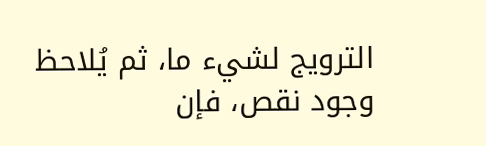الترويج لشيء ما، ثم يُلاحظ وجود نقص، فإن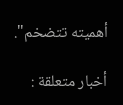أهميته تتضخم".

أخبار متعلقة :